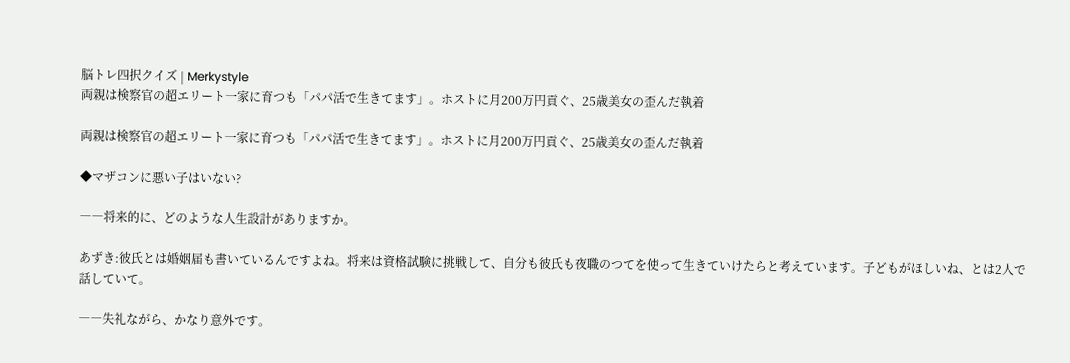脳トレ四択クイズ | Merkystyle
両親は検察官の超エリート一家に育つも「パパ活で生きてます」。ホストに月200万円貢ぐ、25歳美女の歪んだ執着

両親は検察官の超エリート一家に育つも「パパ活で生きてます」。ホストに月200万円貢ぐ、25歳美女の歪んだ執着

◆マザコンに悪い子はいない?

――将来的に、どのような人生設計がありますか。

あずき:彼氏とは婚姻届も書いているんですよね。将来は資格試験に挑戦して、自分も彼氏も夜職のつてを使って生きていけたらと考えています。子どもがほしいね、とは2人で話していて。

――失礼ながら、かなり意外です。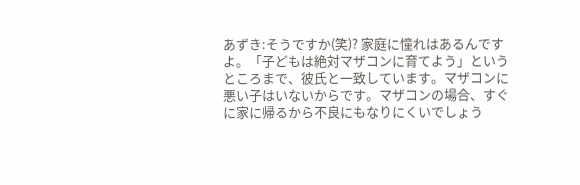あずき:そうですか(笑)? 家庭に憧れはあるんですよ。「子どもは絶対マザコンに育てよう」というところまで、彼氏と一致しています。マザコンに悪い子はいないからです。マザコンの場合、すぐに家に帰るから不良にもなりにくいでしょう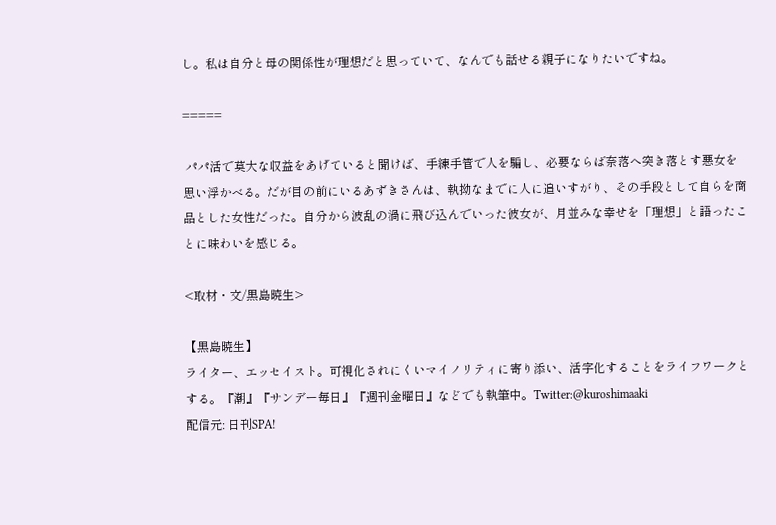し。私は自分と母の関係性が理想だと思っていて、なんでも話せる親子になりたいですね。

=====

 パパ活で莫大な収益をあげていると聞けば、手練手管で人を騙し、必要ならば奈落へ突き落とす悪女を思い浮かべる。だが目の前にいるあずきさんは、執拗なまでに人に追いすがり、その手段として自らを商品とした女性だった。自分から波乱の渦に飛び込んでいった彼女が、月並みな幸せを「理想」と語ったことに味わいを感じる。

<取材・文/黒島暁生>

【黒島暁生】
ライター、エッセイスト。可視化されにくいマイノリティに寄り添い、活字化することをライフワークとする。『潮』『サンデー毎日』『週刊金曜日』などでも執筆中。Twitter:@kuroshimaaki
配信元: 日刊SPA!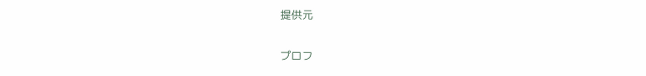提供元

プロフ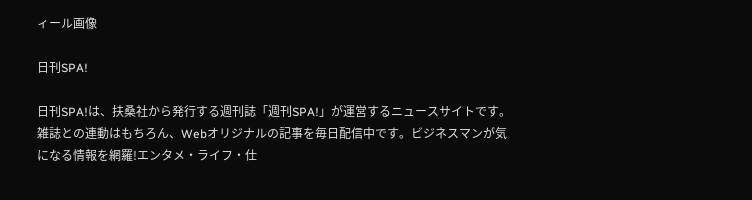ィール画像

日刊SPA!

日刊SPA!は、扶桑社から発行する週刊誌「週刊SPA!」が運営するニュースサイトです。雑誌との連動はもちろん、Webオリジナルの記事を毎日配信中です。ビジネスマンが気になる情報を網羅!エンタメ・ライフ・仕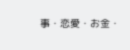事・恋愛・お金・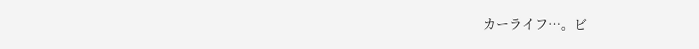カーライフ…。ビ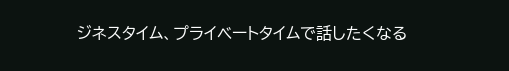ジネスタイム、プライベートタイムで話したくなる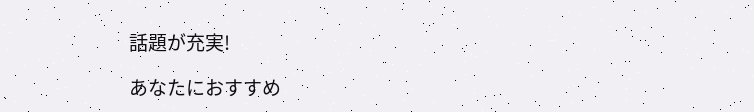話題が充実!

あなたにおすすめ